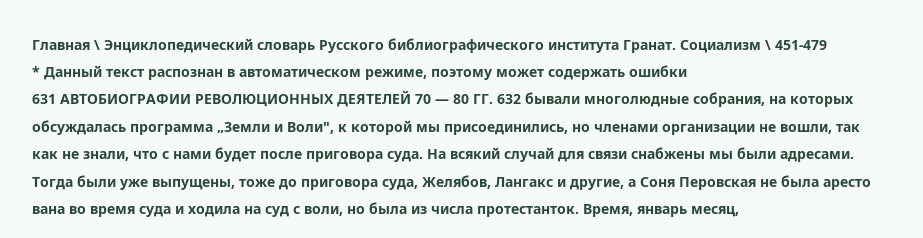Главная \ Энциклопедический словарь Русского библиографического института Гранат. Социализм \ 451-479
* Данный текст распознан в автоматическом режиме, поэтому может содержать ошибки
631 АВТОБИОГРАФИИ РЕВОЛЮЦИОННЫХ ДЕЯТЕЛЕЙ 70 — 80 ГГ. 632 бывали многолюдные собрания, на которых обсуждалась программа „Земли и Воли", к которой мы присоединились, но членами организации не вошли, так как не знали, что с нами будет после приговора суда. На всякий случай для связи снабжены мы были адресами. Тогда были уже выпущены, тоже до приговора суда, Желябов, Лангакс и другие, а Соня Перовская не была аресто вана во время суда и ходила на суд с воли, но была из числа протестанток. Время, январь месяц,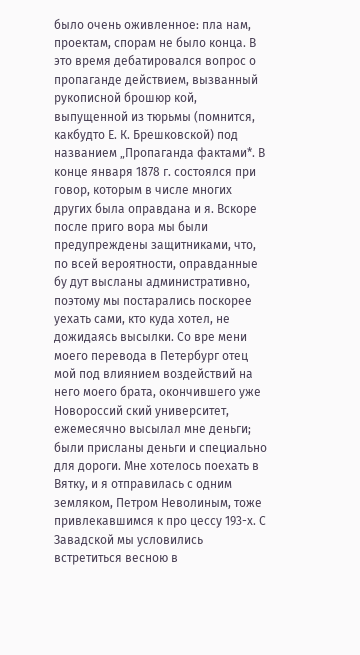было очень оживленное: пла нам, проектам, спорам не было конца. В это время дебатировался вопрос о пропаганде действием, вызванный рукописной брошюр кой, выпущенной из тюрьмы (помнится, какбудто Е. К. Брешковской) под названием „Пропаганда фактами*. В конце января 1878 г. состоялся при говор, которым в числе многих других была оправдана и я. Вскоре после приго вора мы были предупреждены защитниками, что, по всей вероятности, оправданные бу дут высланы административно, поэтому мы постарались поскорее уехать сами, кто куда хотел, не дожидаясь высылки. Со вре мени моего перевода в Петербург отец мой под влиянием воздействий на него моего брата, окончившего уже Новороссий ский университет, ежемесячно высылал мне деньги; были присланы деньги и специально для дороги. Мне хотелось поехать в Вятку, и я отправилась с одним земляком, Петром Неволиным, тоже привлекавшимся к про цессу 193-х. С Завадской мы условились встретиться весною в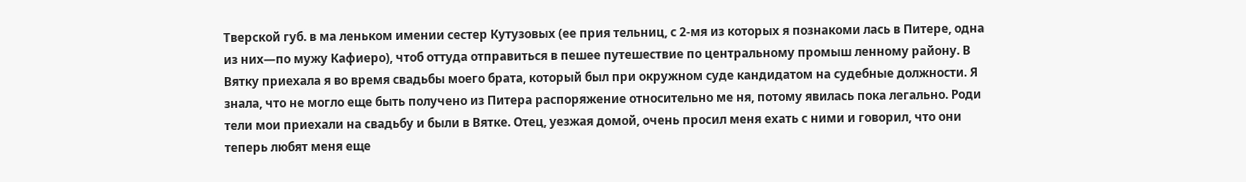Тверской губ. в ма леньком имении сестер Кутузовых (ее прия тельниц, с 2-мя из которых я познакоми лась в Питере, одна из них—по мужу Кафиеро), чтоб оттуда отправиться в пешее путешествие по центральному промыш ленному району. В Вятку приехала я во время свадьбы моего брата, который был при окружном суде кандидатом на судебные должности. Я знала, что не могло еще быть получено из Питера распоряжение относительно ме ня, потому явилась пока легально. Роди тели мои приехали на свадьбу и были в Вятке. Отец, уезжая домой, очень просил меня ехать с ними и говорил, что они теперь любят меня еще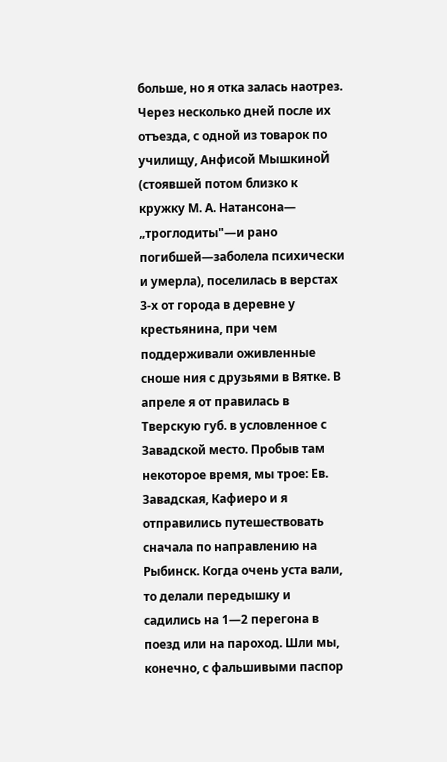больше, но я отка залась наотрез. Через несколько дней после их отъезда, с одной из товарок по училищу, Анфисой МышкиноЙ (стоявшей потом близко к кружку М. А. Натансона— „троглодиты"—и рано погибшей—заболела психически и умерла), поселилась в верстах 3-х от города в деревне у крестьянина, при чем поддерживали оживленные сноше ния с друзьями в Вятке. В апреле я от правилась в Тверскую губ. в условленное с Завадской место. Пробыв там некоторое время, мы трое: Ев. Завадская, Кафиеро и я отправились путешествовать сначала по направлению на Рыбинск. Когда очень уста вали, то делали передышку и садились на 1—2 перегона в поезд или на пароход. Шли мы, конечно, с фальшивыми паспор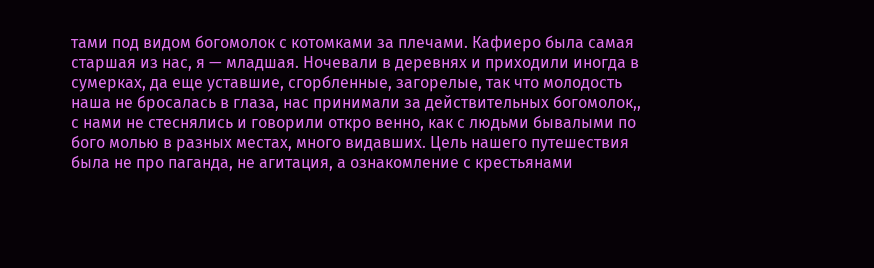тами под видом богомолок с котомками за плечами. Кафиеро была самая старшая из нас, я — младшая. Ночевали в деревнях и приходили иногда в сумерках, да еще уставшие, сгорбленные, загорелые, так что молодость наша не бросалась в глаза, нас принимали за действительных богомолок,, с нами не стеснялись и говорили откро венно, как с людьми бывалыми по бого молью в разных местах, много видавших. Цель нашего путешествия была не про паганда, не агитация, а ознакомление с крестьянами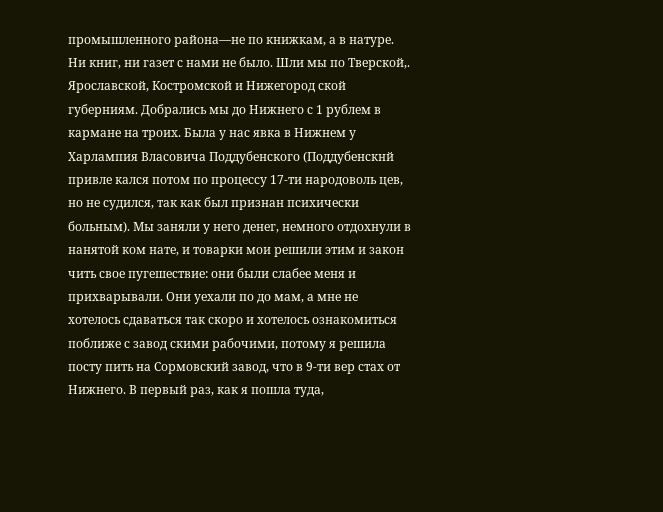промышленного района—не по книжкам, а в натуре. Ни книг, ни газет с нами не было. Шли мы по Тверской,. Ярославской, Костромской и Нижегород ской губерниям. Добрались мы до Нижнего с 1 рублем в кармане на троих. Была у нас явка в Нижнем у Харлампия Власовича Поддубенского (Поддубенскнй привле кался потом по процессу 17-ти народоволь цев, но не судился, так как был признан психически больным). Мы заняли у него денег, немного отдохнули в нанятой ком нате, и товарки мои решили этим и закон чить свое пугешествие: они были слабее меня и прихварывали. Они уехали по до мам, а мне не хотелось сдаваться так скоро и хотелось ознакомиться поближе с завод скими рабочими, потому я решила посту пить на Сормовский завод, что в 9-ти вер стах от Нижнего. В первый раз, как я пошла туда,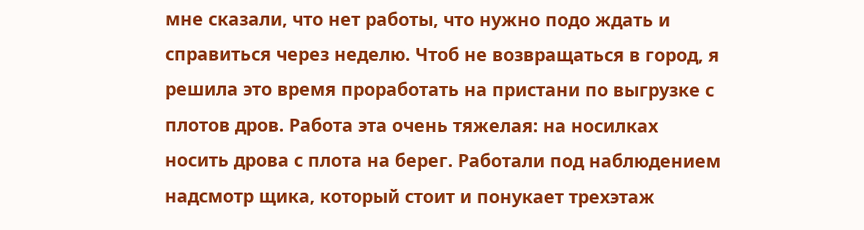мне сказали, что нет работы, что нужно подо ждать и справиться через неделю. Чтоб не возвращаться в город, я решила это время проработать на пристани по выгрузке с плотов дров. Работа эта очень тяжелая: на носилках носить дрова с плота на берег. Работали под наблюдением надсмотр щика, который стоит и понукает трехэтаж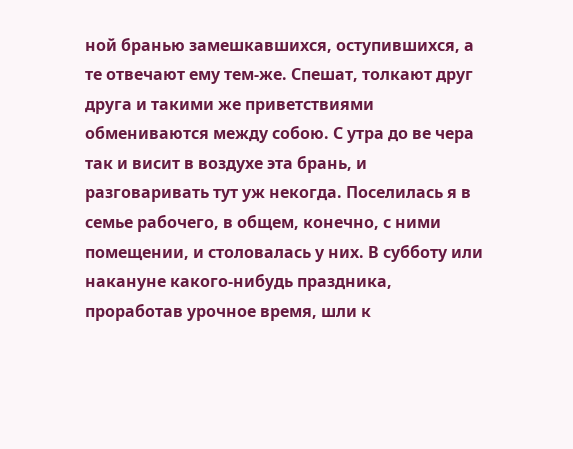ной бранью замешкавшихся, оступившихся, а те отвечают ему тем-же. Спешат, толкают друг друга и такими же приветствиями обмениваются между собою. С утра до ве чера так и висит в воздухе эта брань, и разговаривать тут уж некогда. Поселилась я в семье рабочего, в общем, конечно, с ними помещении, и столовалась у них. В субботу или накануне какого-нибудь праздника, проработав урочное время, шли к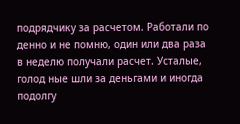подрядчику за расчетом. Работали по денно и не помню, один или два раза в неделю получали расчет. Усталые, голод ные шли за деньгами и иногда подолгу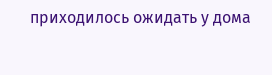приходилось ожидать у дома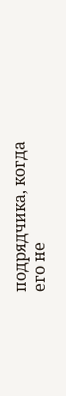подрядчика, когда его не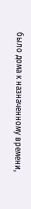было дома к назначенному времени,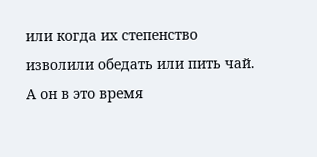или когда их степенство изволили обедать или пить чай. А он в это время